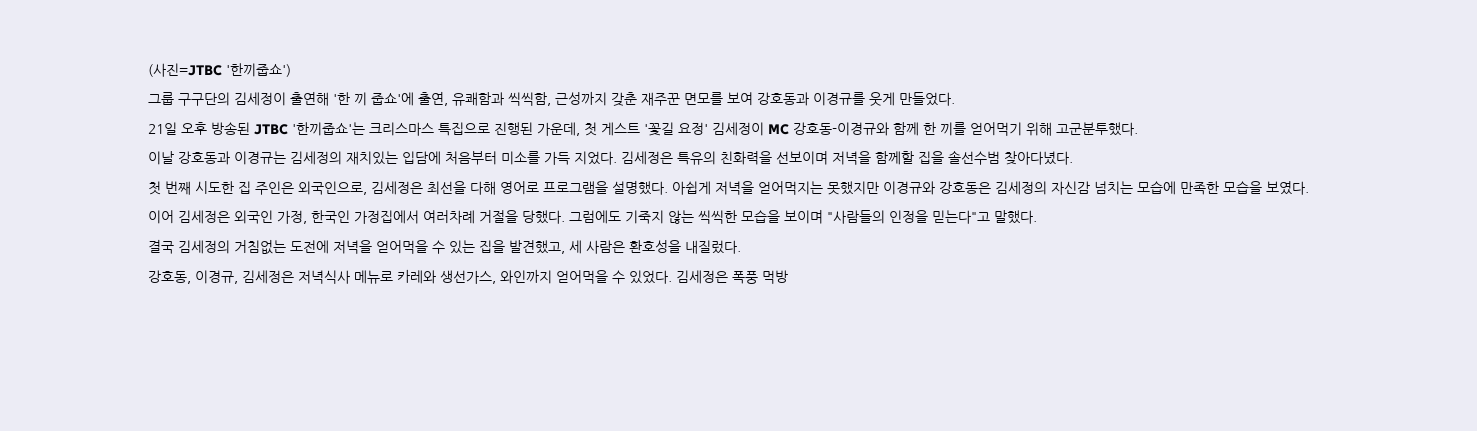(사진=JTBC '한끼줍쇼')
그룹 구구단의 김세정이 출연해 '한 끼 줍쇼'에 출연, 유쾌함과 씩씩함, 근성까지 갖춘 재주꾼 면모를 보여 강호동과 이경규를 웃게 만들었다.
21일 오후 방송된 JTBC '한끼줍쇼'는 크리스마스 특집으로 진행된 가운데, 첫 게스트 '꽃길 요정' 김세정이 MC 강호동-이경규와 함께 한 끼를 얻어먹기 위해 고군분투했다.
이날 강호동과 이경규는 김세정의 재치있는 입담에 처음부터 미소를 가득 지었다. 김세정은 특유의 친화력을 선보이며 저녁을 함께할 집을 솔선수범 찾아다녔다.
첫 번째 시도한 집 주인은 외국인으로, 김세정은 최선을 다해 영어로 프로그램을 설명했다. 아쉽게 저녁을 얻어먹지는 못했지만 이경규와 강호동은 김세정의 자신감 넘치는 모습에 만족한 모습을 보였다.
이어 김세정은 외국인 가정, 한국인 가정집에서 여러차례 거절을 당했다. 그럼에도 기죽지 않는 씩씩한 모습을 보이며 "사람들의 인정을 믿는다"고 말했다.
결국 김세정의 거침없는 도전에 저녁을 얻어먹을 수 있는 집을 발견했고, 세 사람은 환호성을 내질렀다.
강호동, 이경규, 김세정은 저녁식사 메뉴로 카레와 생선가스, 와인까지 얻어먹을 수 있었다. 김세정은 폭풍 먹방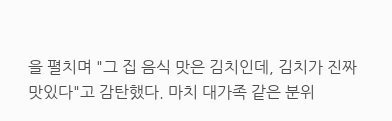을 펼치며 "그 집 음식 맛은 김치인데, 김치가 진짜 맛있다"고 감탄했다. 마치 대가족 같은 분위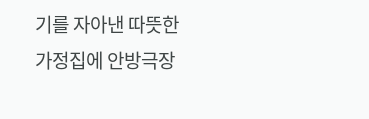기를 자아낸 따뜻한 가정집에 안방극장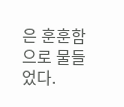은 훈훈함으로 물들었다.